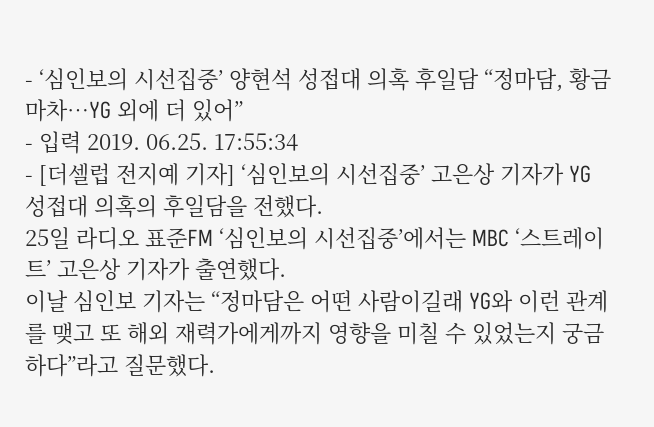- ‘심인보의 시선집중’ 양현석 성접대 의혹 후일담 “정마담, 황금마차…YG 외에 더 있어”
- 입력 2019. 06.25. 17:55:34
- [더셀럽 전지예 기자] ‘심인보의 시선집중’ 고은상 기자가 YG 성접대 의혹의 후일담을 전했다.
25일 라디오 표준FM ‘심인보의 시선집중’에서는 MBC ‘스트레이트’ 고은상 기자가 출연했다.
이날 심인보 기자는 “정마담은 어떤 사람이길래 YG와 이런 관계를 맺고 또 해외 재력가에게까지 영향을 미칠 수 있었는지 궁금하다”라고 질문했다.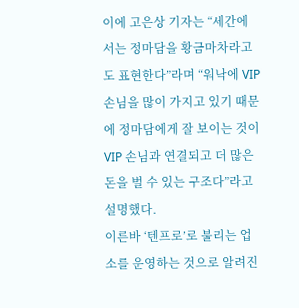이에 고은상 기자는 “세간에서는 정마담을 황금마차라고도 표현한다”라며 “워낙에 VIP 손님을 많이 가지고 있기 때문에 정마담에게 잘 보이는 것이 VIP 손님과 연결되고 더 많은 돈을 벌 수 있는 구조다”라고 설명했다.
이른바 ‘텐프로’로 불리는 업소를 운영하는 것으로 알려진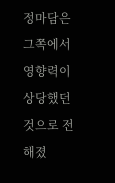정마담은 그쪽에서 영향력이 상당했던 것으로 전해졌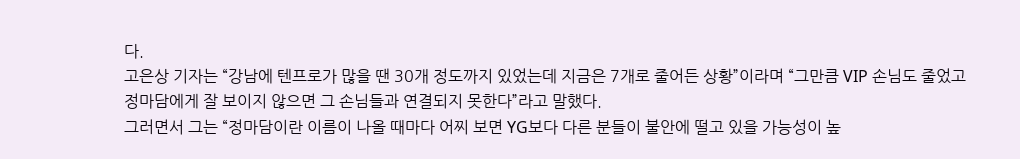다.
고은상 기자는 “강남에 텐프로가 많을 땐 30개 정도까지 있었는데 지금은 7개로 줄어든 상황”이라며 “그만큼 VIP 손님도 줄었고 정마담에게 잘 보이지 않으면 그 손님들과 연결되지 못한다”라고 말했다.
그러면서 그는 “정마담이란 이름이 나올 때마다 어찌 보면 YG보다 다른 분들이 불안에 떨고 있을 가능성이 높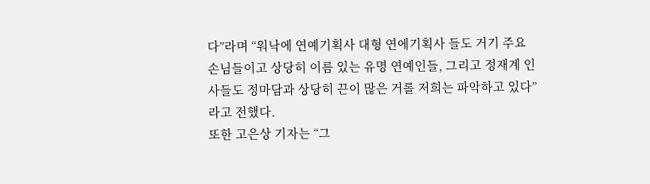다”라며 “워낙에 연예기획사 대형 연에기획사 들도 거기 주요 손님들이고 상당히 이름 있는 유명 연예인들, 그리고 정재계 인사들도 정마담과 상당히 끈이 많은 거롤 저희는 파악하고 있다”라고 전했다.
또한 고은상 기자는 “그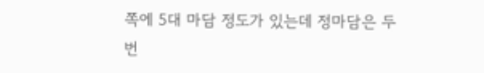쪽에 5대 마담 정도가 있는데 정마담은 두 번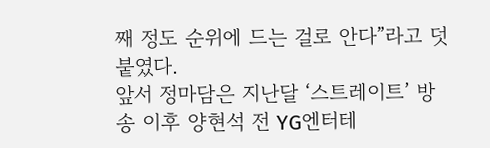째 정도 순위에 드는 걸로 안다”라고 덧붙였다.
앞서 정마담은 지난달 ‘스트레이트’ 방송 이후 양현석 전 YG엔터테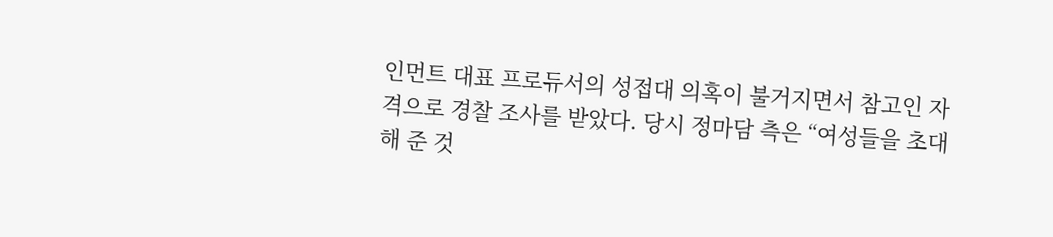인먼트 대표 프로듀서의 성접대 의혹이 불거지면서 참고인 자격으로 경찰 조사를 받았다. 당시 정마담 측은 “여성들을 초대해 준 것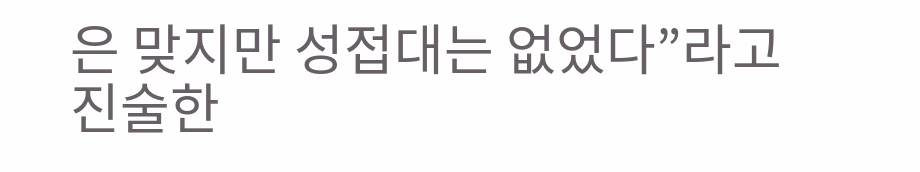은 맞지만 성접대는 없었다”라고 진술한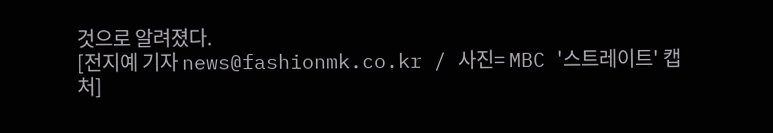것으로 알려졌다.
[전지예 기자 news@fashionmk.co.kr / 사진= MBC '스트레이트' 캡처]